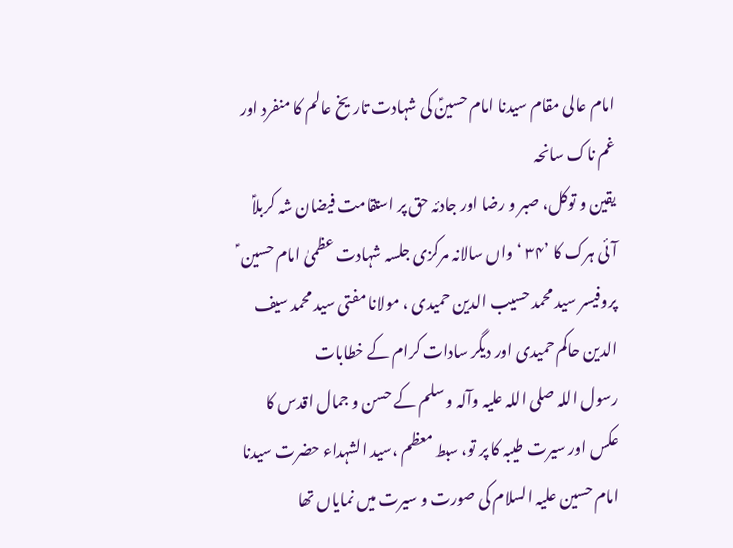امام عالی مقام سیدنا امام حسینؑ کی شہادت تاریخ عالم کا منفرد اور غم ناک سانحہ
یقین و توکل، صبر و رضا اور جادئہ حق پر استقامت فیضان شہ کربلاؑ
آئی ہرک کا ’۳۴ ‘ واں سالانہ مرکزی جلسہ شہادت عظمیٰ امام حسین ؑ
پروفیسر سید محمد حسیب الدین حمیدی ، مولانا مفتی سید محمد سیف الدین حاکم حمیدی اور دیگر سادات کرام کے خطابات
رسول اللہ صلی اللہ علیہ وآلہ و سلم کے حسن و جمال اقدس کا عکس اور سیرت طیبہ کا پر تو، سبط معظم ،سید الشہداء حضرت سیدنا امام حسین علیہ السلام کی صورت و سیرت میں نمایاں تھا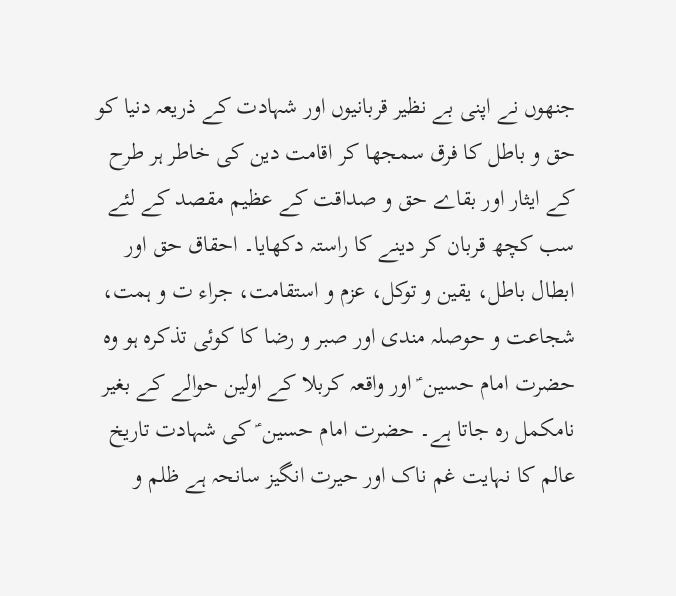جنھوں نے اپنی بے نظیر قربانیوں اور شہادت کے ذریعہ دنیا کو حق و باطل کا فرق سمجھا کر اقامت دین کی خاطر ہر طرح کے ایثار اور بقاے حق و صداقت کے عظیم مقصد کے لئے سب کچھ قربان کر دینے کا راستہ دکھایا۔ احقاق حق اور ابطال باطل، یقین و توکل، عزم و استقامت، جراء ت و ہمت، شجاعت و حوصلہ مندی اور صبر و رضا کا کوئی تذکرہ ہو وہ حضرت امام حسین ؑ اور واقعہ کربلا کے اولین حوالے کے بغیر نامکمل رہ جاتا ہے۔ حضرت امام حسین ؑ کی شہادت تاریخ عالم کا نہایت غم ناک اور حیرت انگیز سانحہ ہے ظلم و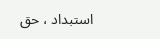استبداد ، حق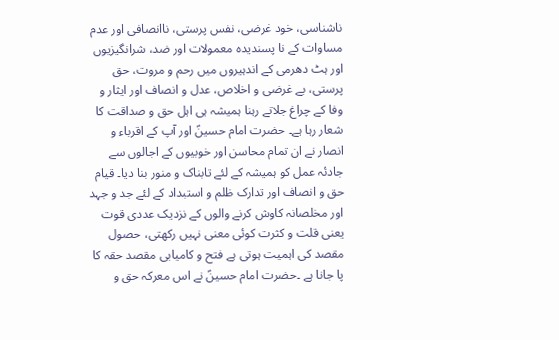ناشناسی، خود غرضی، نفس پرستی، ناانصافی اور عدم مساوات کے نا پسندیدہ معمولات اور ضد، شرانگیزیوں اور ہٹ دھرمی کے اندہیروں میں رحم و مروت، حق پرستی، بے غرضی و اخلاص، عدل و انصاف اور ایثار و وفا کے چراغ جلاتے رہنا ہمیشہ ہی اہل حق و صداقت کا شعار رہا ہے۔ حضرت امام حسینؑ اور آپ کے اقرباء و انصار نے ان تمام محاسن اور خوبیوں کے اجالوں سے جادئہ عمل کو ہمیشہ کے لئے تابناک و منور بنا دیا۔ قیام حق و انصاف اور تدارک ظلم و استبداد کے لئے جد و جہد اور مخلصانہ کاوش کرنے والوں کے نزدیک عددی قوت یعنی قلت و کثرت کوئی معنی نہیں رکھتی، حصول مقصد کی اہمیت ہوتی ہے فتح و کامیابی مقصد حقہ کا پا جانا ہے ۔حضرت امام حسینؑ نے اس معرکہ حق و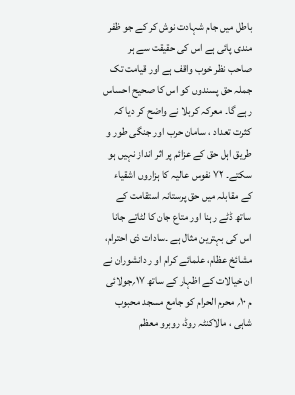باطل میں جام شہادت نوش کر کے جو ظفر مندی پائی ہے اس کی حقیقت سے ہر صاحب نظر خوب واقف ہے اور قیامت تک جملہ حق پسندوں کو اس کا صحیح احساس رہے گا۔ معرکہ کربلا نے واضح کر دیا کہ کثرت تعداد ، سامان حرب اور جنگی طور و طریق اہل حق کے عزائم پر اثر انداز نہیں ہو سکتے۔ ۷۲ نفوس عالیہ کا ہزاروں اشقیاء کے مقابلہ میں حق پرستانہ استقامت کے ساتھ ڈٹے رہنا اور متاع جان کا لٹاتے جانا اس کی بہترین مثال ہے ۔سادات ذی احترام، مشائخ عظام، علمائے کرام او ر دانشوران نے ان خیالات کے اظہار کے ساتھ ۱۷؍جولائی م ۱۰؍ محرم الحرام کو جامع مسجد محبوب شاہی ، مالاکنٹہ روڈ، روبرو معظم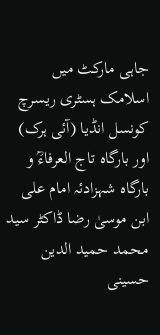جاہی مارکٹ میں اسلامک ہسٹری ریسرچ کونسل انڈیا (آئی ہرک) اور بارگاہ تاج العرفاءؒ و بارگاہ شہزادئہ امام علی ابن موسیٰ رضا ڈاکٹر سید محمد حمید الدین حسینی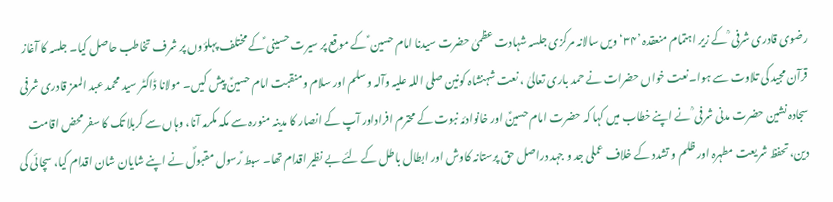رضوی قادری شرفی ؒ کے زیر اہتمام منعقدہ ’۳۴‘ ویں سالانہ مرکزی جلسہ شہادت عظمیٰ حضرت سیدنا امام حسین ؑ کے موقع پر سیرت حسینی ؑکے مختلف پہلؤوں پر شرف تخاطب حاصل کیا۔ جلسہ کا آغاز قرآن مجید کی تلاوت سے ہوا۔نعت خواں حضرات نے حمد باری تعالیٰ ، نعت شہنشاہ کونین صلی اللہ علیہ وآلہ وسلم اور سلام ومنقبت امام حسینؑ پیش کیں۔ مولانا ڈاکٹر سید محمد عبد المعز قادری شرفی سجادہ نشین حضرت مدنی شرفی ؒ نے اپنے خطاب میں کہا کہ حضرت امام حسینؑ اور خانوادئہ نبوت کے محترم افراداور آپ کے انصار کا مدینہ منورہ سے مکہ مکرمہ آنا، وہاں سے کربلا تک کا سفر محض اقامت دین، تحفظ شریعت مطہرہ اور ظلم و تشدد کے خلاف عملی جد و جہد دراصل حق پرستانہ کاوش اور ابطال باطل کے لئے بے نظیر اقدام تھا۔ سبط ؑرسول مقبولؐ نے اپنے شایان شان اقدام کیا، سچائی کی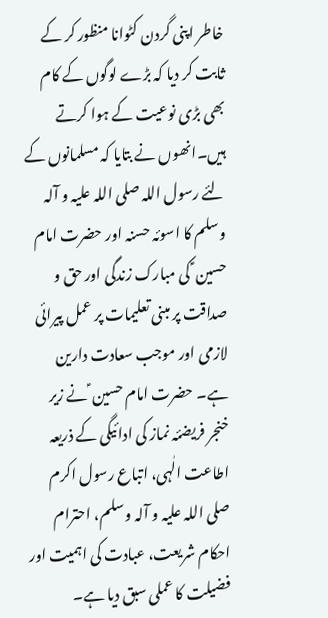خاطر اپنی گردن کٹوانا منظور کر کے ثابت کر دیا کہ بڑے لوگوں کے کام بھی بڑی نوعیت کے ہوا کرتے ہیں۔انھوں نے بتایا کہ مسلمانوں کے لئے رسول اللہ صلی اللہ علیہ و آلہ وسلم کا اسوئہ حسنہ اور حضرت امام حسین ؑ کی مبارک زندگی اور حق و صداقت پر مبنی تعلیمات پر عمل پیرائی لازمی اور موجب سعادت دارین ہے۔ حضرت امام حسین ؑ نے زیر خنجر فریضئہ نماز کی ادائیگی کے ذریعہ اطاعت الٰہی، اتباع رسول اکرم صلی اللہ علیہ و آلہ وسلم، احترام احکام شریعت، عبادت کی اہمیت اور فضیلت کا عملی سبق دیا ہے۔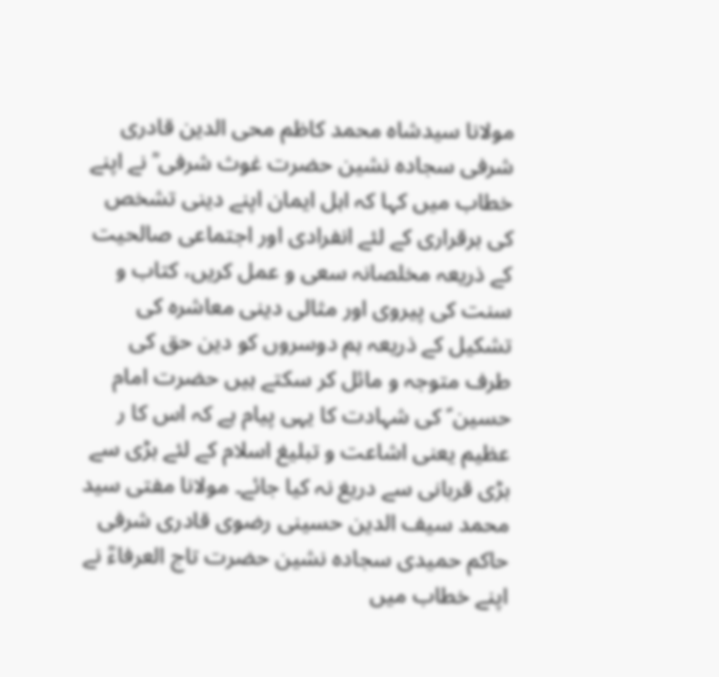مولانا سیدشاہ محمد کاظم محی الدین قادری شرفی سجادہ نشین حضرت غوث شرفی ؒ نے اپنے خطاب میں کہا کہ اہل ایمان اپنے دینی تشخص کی برقراری کے لئے انفرادی اور اجتماعی صالحیت کے ذریعہ مخلصانہ سعی و عمل کریں، کتاب و سنت کی پیروی اور مثالی دینی معاشرہ کی تشکیل کے ذریعہ ہم دوسروں کو دین حق کی طرف متوجہ و مائل کر سکتے ہیں حضرت امام حسین ؑ کی شہادت کا یہی پیام ہے کہ اس کا ر عظیم یعنی اشاعت و تبلیغ اسلام کے لئے بڑی سے بڑی قربانی سے دریغ نہ کیا جائے۔ مولانا مفتی سید محمد سیف الدین حسینی رضوی قادری شرفی حاکم حمیدی سجادہ نشین حضرت تاج العرفاءؒ نے اپنے خطاب میں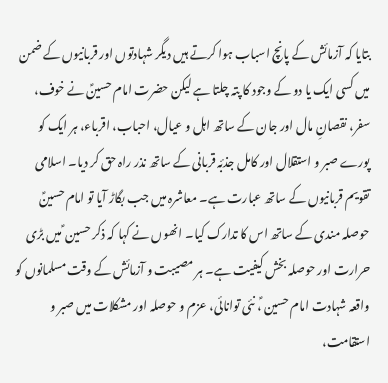بتایا کہ آزمائش کے پانچ اسباب ہوا کرتے ہیں دیگر شہادتوں اور قربانیوں کے ضمن میں کسی ایک یا دو کے وجود کا پتہ چلتا ہے لیکن حضرت امام حسینؑ نے خوف، سفر، نقصانِ مال اور جان کے ساتھ اہل و عیال، احباب، اقرباء، ہر ایک کو پورے صبر و استقلال اور کامل جذبٔہ قربانی کے ساتھ نذر راہ حق کر دیا۔ اسلامی تقویم قربانیوں کے ساتھ عبارت ہے۔ معاشرہ میں جب بگاڑ آیا تو امام حسینؑ حوصلہ مندی کے ساتھ اس کا تدارک کیا۔ انھوں نے کہا کہ ذکر حسین ؑ میں بڑی حرارت اور حوصلہ بخش کیفیت ہے۔ ہر مصیبت و آزمائش کے وقت مسلمانوں کو واقعہ شہادت امام حسین ؑ، نئی توانائی، عزم و حوصلہ اور مشکلات میں صبر و استقامت،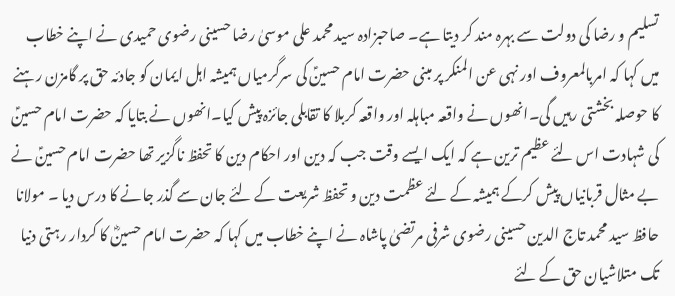تسلیم و رضا کی دولت سے بہرہ مند کر دیتا ہے۔ صاحبزادہ سید محمد علی موسیٰ رضا حسینی رضوی حمیدی نے اپنے خطاب میں کہا کہ امربالمعروف اور نہی عن المنکر پر مبنی حضرت امام حسینؑ کی سرگرمیاں ہمیشہ اہل ایمان کو جادئہ حق پر گامزن رہنے کا حوصلہ بخشتی رہیں گی۔انھوں نے واقعہ مباہلہ اور واقعہ کربلا کا تقابلی جائزہ پیش کیا۔انھوں نے بتایا کہ حضرت امام حسینؑ کی شہادت اس لئے عظیم ترین ہے کہ ایک ایسے وقت جب کہ دین اور احکام دین کا تحفظ ناگزیر تھا حضرت امام حسینؑ نے بے مثال قربانیاں پیش کرکے ہمیشہ کے لئے عظمت دین و تحفظ شریعت کے لئے جان سے گذر جانے کا درس دیا ۔ مولانا حافظ سید محمد تاج الدین حسینی رضوی شرفی مرتضیٰ پاشاہ نے اپنے خطاب میں کہا کہ حضرت امام حسینؓ کا کردار رہتی دنیا تک متلاشیان حق کے لئے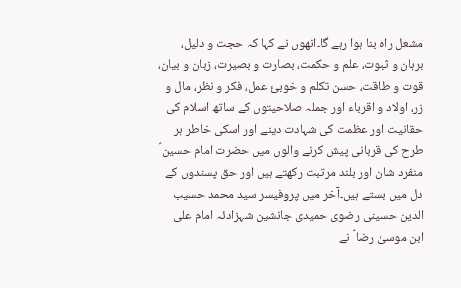مشعل راہ بنا ہوا رہے گا۔انھوں نے کہا کہ حجت و دلیل، برہان و ثبوت، علم و حکمت، بصارت و بصیرت، زبان و بیان، قوت و طاقت، حسن تکلم و خوبیٔ عمل، فکر و نظر، مال و زر، اولاد و اقرباء اور جملہ صلاحیتوں کے ساتھ اسلام کی حقانیت اور عظمت کی شہادت دینے اور اسکی خاطر ہر طرح کی قربانی پیش کرنے والوں میں حضرت امام حسین ؑ منفرد شان اور بلند مرتبت رکھتے ہیں اور حق پسندوں کے دل میں بستے ہیں۔آخر میں پروفیسر سید محمد حسیب الدین حسینی رضوی حمیدی جانشین شہزادئہ امام علی ابن موسیٰ رضا ؑ نے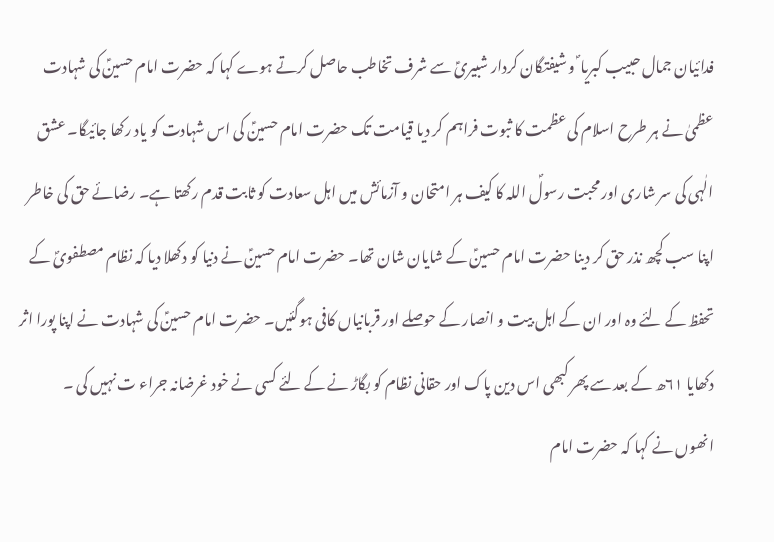فدائیان جمال حبیب کبریا ؐ و شیفتگان کردار شبیریؑ سے شرف تخاطب حاصل کرتے ہوے کہا کہ حضرت امام حسینؑ کی شہادت عظمیٰ نے ہر طرح اسلام کی عظمت کا ثبوت فراہم کر دیا قیامت تک حضرت امام حسینؑ کی اس شہادت کو یاد رکھا جائیگا۔ عشق الٰہی کی سر شاری اور محبت رسولؐ اللہ کا کیف ہر امتحان و آزمائش میں اہل سعادت کو ثابت قدم رکھتا ہے۔ رضائے حق کی خاطر اپنا سب کچھ نذر حق کر دینا حضرت امام حسینؑ کے شایان شان تھا۔ حضرت امام حسینؑ نے دنیا کو دکھلا دیا کہ نظام مصطفویؐ کے تحفظ کے لئے وہ اور ان کے اہل بیت و انصار کے حوصلے اور قربانیاں کافی ہوگئیں۔ حضرت امام حسینؑ کی شہادت نے اپنا پورا اثر دکھایا ۶۱ھ کے بعد سے پھر کبھی اس دین پاک اور حقانی نظام کو بگاڑ نے کے لئے کسی نے خود غرضانہ جراء ت نہیں کی ۔ انھوں نے کہا کہ حضرت امام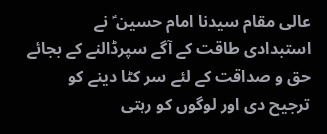عالی مقام سیدنا امام حسین ؑ نے استبدادی طاقت کے آگے سپرڈالنے کے بجائے حق و صداقت کے لئے سر کٹا دینے کو ترجیح دی اور لوگوں کو رہتی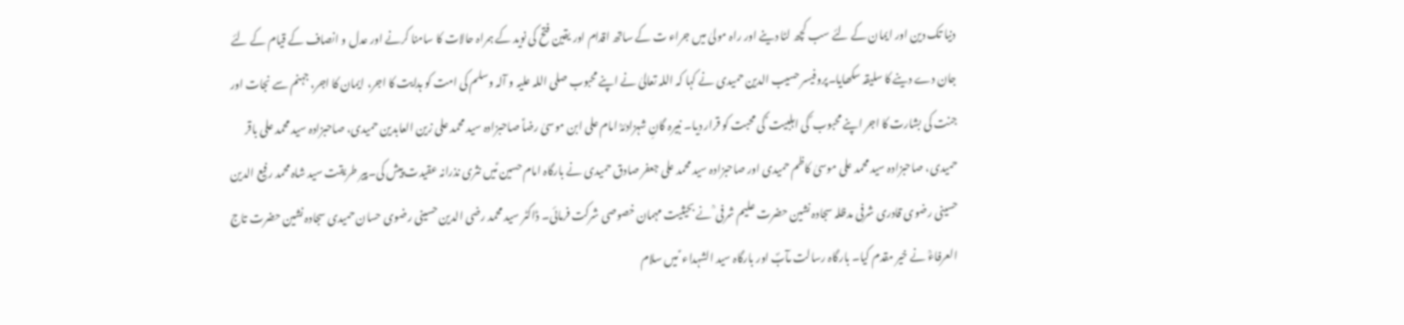دنیا تک دین اور ایمان کے لئے سب کچھ لٹا دینے اور راہ مولیٰ میں جراء ت کے ساتھ اقدام اور یقین فتح کی نوید کے ہمراہ حالات کا سامنا کرنے اور عدل و انصاف کے قیام کے لئے جان دے دینے کا سلیقہ سکھایا۔پروفیسر حسیب الدین حمیدی نے کہا کہ اللہ تعالیٰ نے اپنے محبوب صلی اللہ علیہ و آلہ وسلم کی امت کو ہدایت کا اجر، ایمان کا اجر، جہنم سے نجات اور جنت کی بشارت کا اجر اپنے محبوب ؐ کی اہلبیت ؑ کی محبت کو قرار دیا۔ نبیرہ گانِ شہزادئہؒ امام علی ابن موسیٰ رضاؑ صاحبزادہ سید محمد علی زین العابدین حمیدی، صاحبزادہ سید محمد علی باقر حمیدی، صاحبزادہ سید محمد علی موسیٰ کاظم حمیدی اور صاحبزادہ سید محمد علی جعفر صادق حمیدی نے بارگاہ امام حسین ؑمیں نثری نذرانہ عقیدت پیش کی۔پیر طریقت سید شاہ محمد رفیع الدین حسینی رضوی قادری شرفی مدظلہ سجادہ نشین حضرت علیم شرفی ؒ نے بحیثیت مہمان خصوصی شرکت فرمائی۔ ڈاکٹر سید محمد رضی الدین حسینی رضوی حسان حمیدی سجادہ نشین حضرت تاج العرفاءؒ نے خیر مقدم کیا۔ بارگاہ رسالت مآبؐ اور بارگاہ سید الشہداء ؑ میں سلام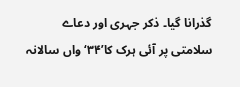گذرانا گیا۔ ذکر جہری اور دعاے سلامتی پر آئی ہرک کا’۳۴‘واں سالانہ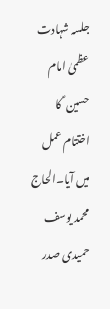جلسہ شہادت عظمیٰ امام حسین ؑ کا اختتام عمل میں آیا۔الحاج محمد یوسف حمیدی صدر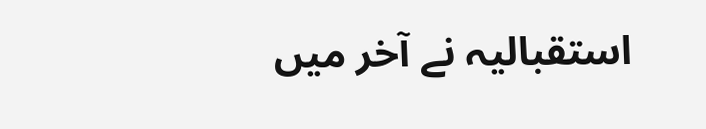استقبالیہ نے آخر میں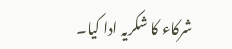شرکاء کا شکریہ ادا کیا۔